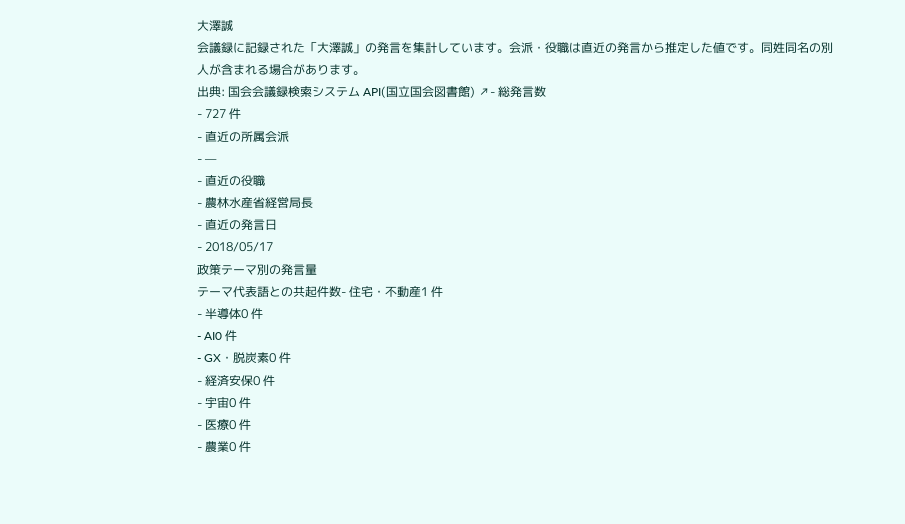大澤誠
会議録に記録された「大澤誠」の発言を集計しています。会派・役職は直近の発言から推定した値です。同姓同名の別人が含まれる場合があります。
出典: 国会会議録検索システム API(国立国会図書館) ↗- 総発言数
- 727 件
- 直近の所属会派
- —
- 直近の役職
- 農林水産省経営局長
- 直近の発言日
- 2018/05/17
政策テーマ別の発言量
テーマ代表語との共起件数- 住宅・不動産1 件
- 半導体0 件
- AI0 件
- GX・脱炭素0 件
- 経済安保0 件
- 宇宙0 件
- 医療0 件
- 農業0 件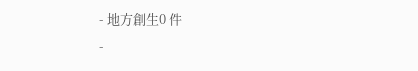- 地方創生0 件
-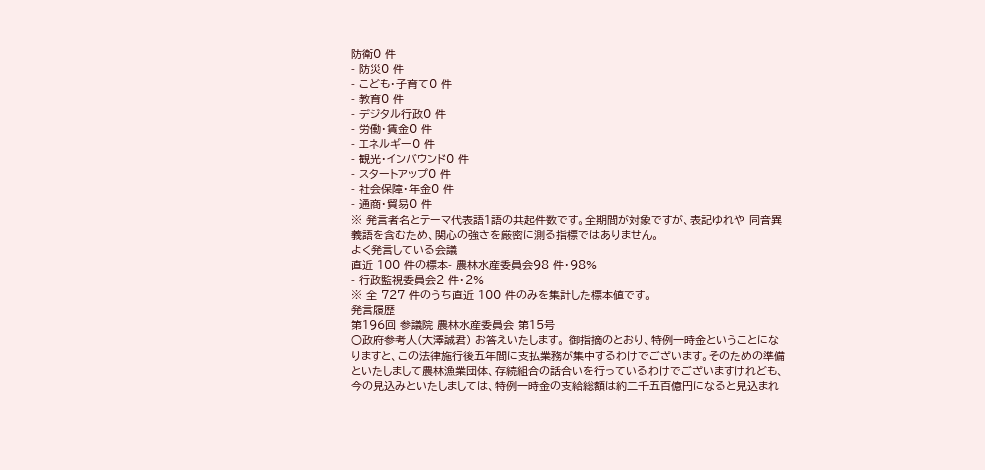防衛0 件
- 防災0 件
- こども・子育て0 件
- 教育0 件
- デジタル行政0 件
- 労働・賃金0 件
- エネルギー0 件
- 観光・インバウンド0 件
- スタートアップ0 件
- 社会保障・年金0 件
- 通商・貿易0 件
※ 発言者名とテーマ代表語1語の共起件数です。全期間が対象ですが、表記ゆれや 同音異義語を含むため、関心の強さを厳密に測る指標ではありません。
よく発言している会議
直近 100 件の標本- 農林水産委員会98 件・98%
- 行政監視委員会2 件・2%
※ 全 727 件のうち直近 100 件のみを集計した標本値です。
発言履歴
第196回 参議院 農林水産委員会 第15号
○政府参考人(大澤誠君) お答えいたします。 御指摘のとおり、特例一時金ということになりますと、この法律施行後五年間に支払業務が集中するわけでございます。そのための準備といたしまして農林漁業団体、存続組合の話合いを行っているわけでございますけれども、今の見込みといたしましては、特例一時金の支給総額は約二千五百億円になると見込まれ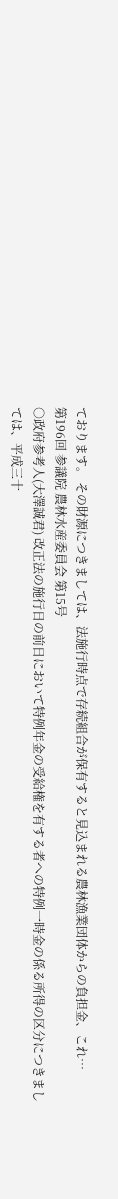ております。 その財源につきましては、法施行時点で存続組合が保有すると見込まれる農林漁業団体からの負担金、これ…
第196回 参議院 農林水産委員会 第15号
○政府参考人(大澤誠君) 改正法の施行日の前日において特例年金の受給権を有する者への特例一時金の係る所得の区分につきましては、平成三十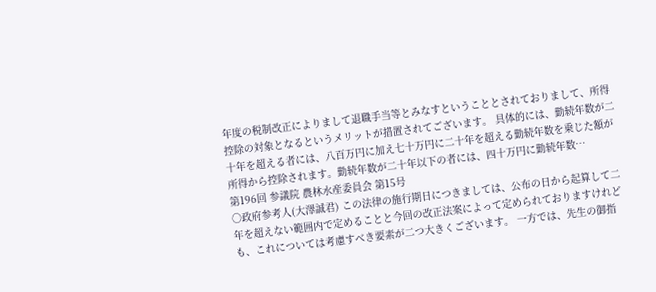年度の税制改正によりまして退職手当等とみなすということとされておりまして、所得控除の対象となるというメリットが措置されてございます。 具体的には、勤続年数が二十年を超える者には、八百万円に加え七十万円に二十年を超える勤続年数を乗じた額が所得から控除されます。勤続年数が二十年以下の者には、四十万円に勤続年数…
第196回 参議院 農林水産委員会 第15号
○政府参考人(大澤誠君) この法律の施行期日につきましては、公布の日から起算して二年を超えない範囲内で定めることと今回の改正法案によって定められておりますけれども、これについては考慮すべき要素が二つ大きくございます。 一方では、先生の御指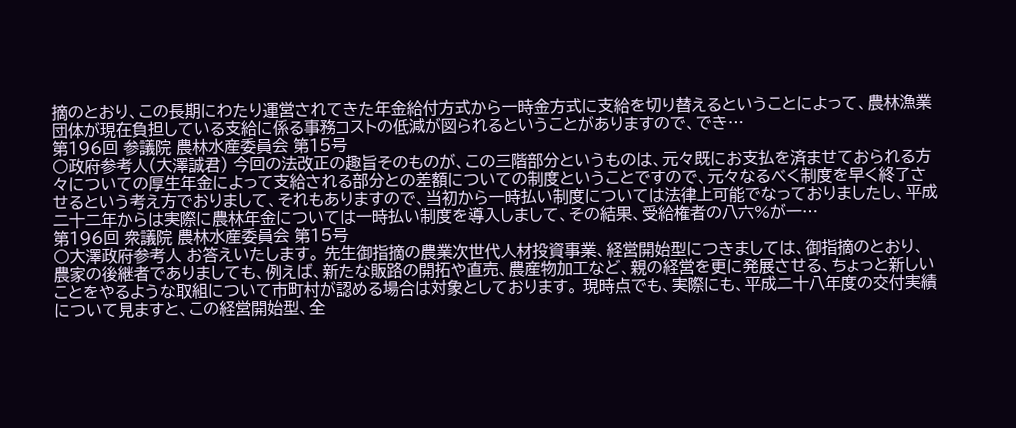摘のとおり、この長期にわたり運営されてきた年金給付方式から一時金方式に支給を切り替えるということによって、農林漁業団体が現在負担している支給に係る事務コストの低減が図られるということがありますので、でき…
第196回 参議院 農林水産委員会 第15号
○政府参考人(大澤誠君) 今回の法改正の趣旨そのものが、この三階部分というものは、元々既にお支払を済ませておられる方々についての厚生年金によって支給される部分との差額についての制度ということですので、元々なるべく制度を早く終了させるという考え方でおりまして、それもありますので、当初から一時払い制度については法律上可能でなっておりましたし、平成二十二年からは実際に農林年金については一時払い制度を導入しまして、その結果、受給権者の八六%が一…
第196回 衆議院 農林水産委員会 第15号
○大澤政府参考人 お答えいたします。 先生御指摘の農業次世代人材投資事業、経営開始型につきましては、御指摘のとおり、農家の後継者でありましても、例えば、新たな販路の開拓や直売、農産物加工など、親の経営を更に発展させる、ちょっと新しいことをやるような取組について市町村が認める場合は対象としております。 現時点でも、実際にも、平成二十八年度の交付実績について見ますと、この経営開始型、全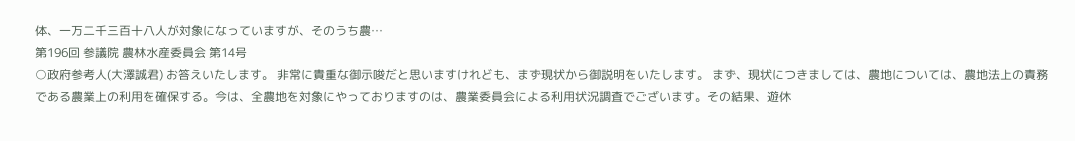体、一万二千三百十八人が対象になっていますが、そのうち農…
第196回 参議院 農林水産委員会 第14号
○政府参考人(大澤誠君) お答えいたします。 非常に貴重な御示唆だと思いますけれども、まず現状から御説明をいたします。 まず、現状につきましては、農地については、農地法上の責務である農業上の利用を確保する。今は、全農地を対象にやっておりますのは、農業委員会による利用状況調査でございます。その結果、遊休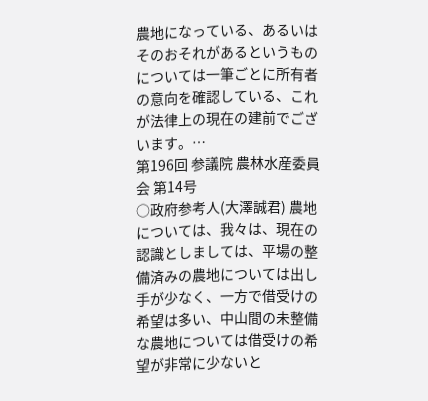農地になっている、あるいはそのおそれがあるというものについては一筆ごとに所有者の意向を確認している、これが法律上の現在の建前でございます。…
第196回 参議院 農林水産委員会 第14号
○政府参考人(大澤誠君) 農地については、我々は、現在の認識としましては、平場の整備済みの農地については出し手が少なく、一方で借受けの希望は多い、中山間の未整備な農地については借受けの希望が非常に少ないと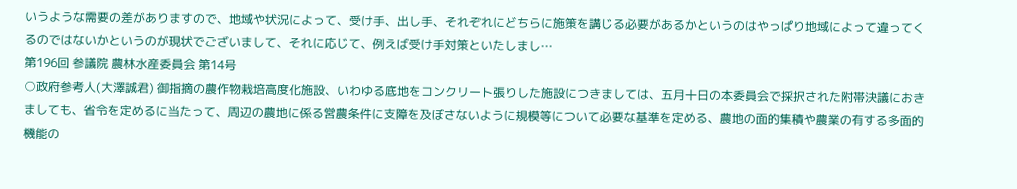いうような需要の差がありますので、地域や状況によって、受け手、出し手、それぞれにどちらに施策を講じる必要があるかというのはやっぱり地域によって違ってくるのではないかというのが現状でございまして、それに応じて、例えば受け手対策といたしまし…
第196回 参議院 農林水産委員会 第14号
○政府参考人(大澤誠君) 御指摘の農作物栽培高度化施設、いわゆる底地をコンクリート張りした施設につきましては、五月十日の本委員会で採択された附帯決議におきましても、省令を定めるに当たって、周辺の農地に係る営農条件に支障を及ぼさないように規模等について必要な基準を定める、農地の面的集積や農業の有する多面的機能の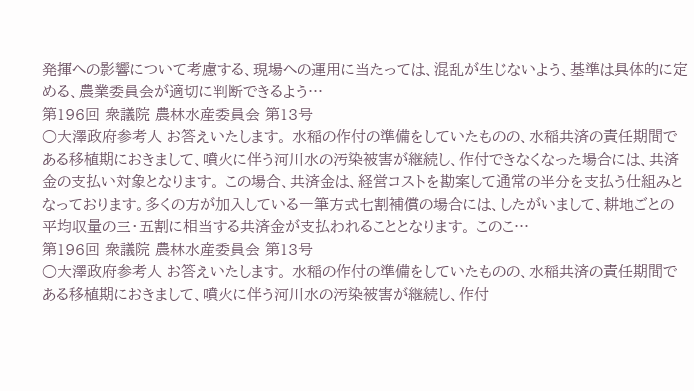発揮への影響について考慮する、現場への運用に当たっては、混乱が生じないよう、基準は具体的に定める、農業委員会が適切に判断できるよう…
第196回 衆議院 農林水産委員会 第13号
○大澤政府参考人 お答えいたします。 水稲の作付の準備をしていたものの、水稲共済の責任期間である移植期におきまして、噴火に伴う河川水の汚染被害が継続し、作付できなくなった場合には、共済金の支払い対象となります。 この場合、共済金は、経営コストを勘案して通常の半分を支払う仕組みとなっております。多くの方が加入している一筆方式七割補償の場合には、したがいまして、耕地ごとの平均収量の三・五割に相当する共済金が支払われることとなります。 このこ…
第196回 衆議院 農林水産委員会 第13号
○大澤政府参考人 お答えいたします。 水稲の作付の準備をしていたものの、水稲共済の責任期間である移植期におきまして、噴火に伴う河川水の汚染被害が継続し、作付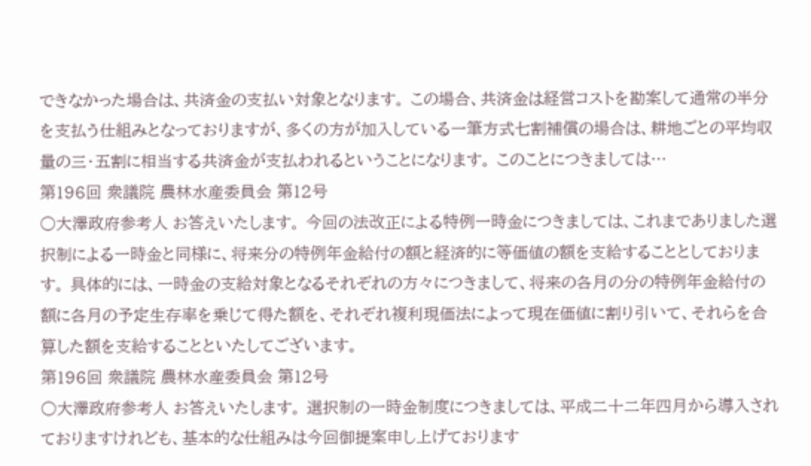できなかった場合は、共済金の支払い対象となります。 この場合、共済金は経営コストを勘案して通常の半分を支払う仕組みとなっておりますが、多くの方が加入している一筆方式七割補償の場合は、耕地ごとの平均収量の三・五割に相当する共済金が支払われるということになります。 このことにつきましては…
第196回 衆議院 農林水産委員会 第12号
○大澤政府参考人 お答えいたします。 今回の法改正による特例一時金につきましては、これまでありました選択制による一時金と同様に、将来分の特例年金給付の額と経済的に等価値の額を支給することとしております。 具体的には、一時金の支給対象となるそれぞれの方々につきまして、将来の各月の分の特例年金給付の額に各月の予定生存率を乗じて得た額を、それぞれ複利現価法によって現在価値に割り引いて、それらを合算した額を支給することといたしてございます。
第196回 衆議院 農林水産委員会 第12号
○大澤政府参考人 お答えいたします。 選択制の一時金制度につきましては、平成二十二年四月から導入されておりますけれども、基本的な仕組みは今回御提案申し上げております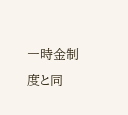一時金制度と同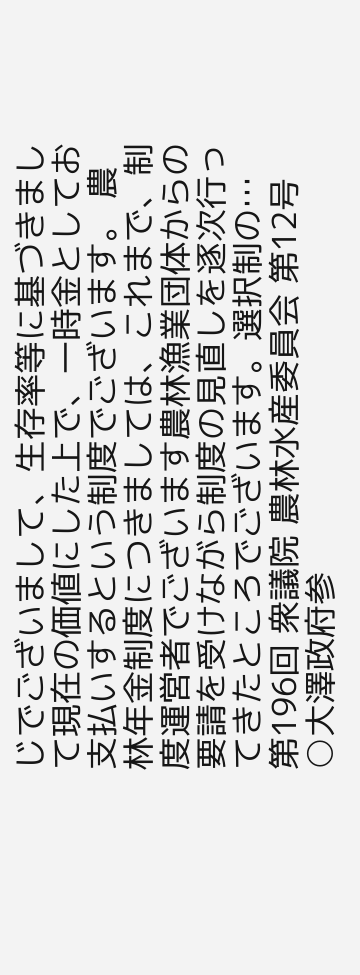じでございまして、生存率等に基づきまして現在の価値にした上で、一時金としてお支払いするという制度でございます。 農林年金制度につきましては、これまで、制度運営者でございます農林漁業団体からの要請を受けながら制度の見直しを逐次行ってきたところでございます。選択制の…
第196回 衆議院 農林水産委員会 第12号
○大澤政府参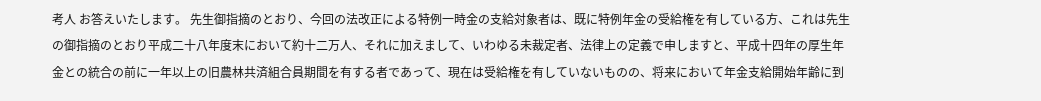考人 お答えいたします。 先生御指摘のとおり、今回の法改正による特例一時金の支給対象者は、既に特例年金の受給権を有している方、これは先生の御指摘のとおり平成二十八年度末において約十二万人、それに加えまして、いわゆる未裁定者、法律上の定義で申しますと、平成十四年の厚生年金との統合の前に一年以上の旧農林共済組合員期間を有する者であって、現在は受給権を有していないものの、将来において年金支給開始年齢に到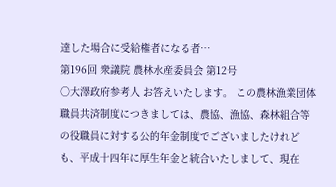達した場合に受給権者になる者…
第196回 衆議院 農林水産委員会 第12号
○大澤政府参考人 お答えいたします。 この農林漁業団体職員共済制度につきましては、農協、漁協、森林組合等の役職員に対する公的年金制度でございましたけれども、平成十四年に厚生年金と統合いたしまして、現在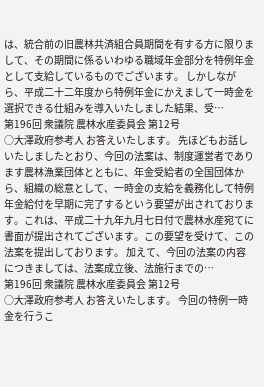は、統合前の旧農林共済組合員期間を有する方に限りまして、その期間に係るいわゆる職域年金部分を特例年金として支給しているものでございます。 しかしながら、平成二十二年度から特例年金にかえまして一時金を選択できる仕組みを導入いたしました結果、受…
第196回 衆議院 農林水産委員会 第12号
○大澤政府参考人 お答えいたします。 先ほどもお話しいたしましたとおり、今回の法案は、制度運営者であります農林漁業団体とともに、年金受給者の全国団体から、組織の総意として、一時金の支給を義務化して特例年金給付を早期に完了するという要望が出されております。これは、平成二十九年九月七日付で農林水産宛てに書面が提出されてございます。この要望を受けて、この法案を提出しております。 加えて、今回の法案の内容につきましては、法案成立後、法施行までの…
第196回 衆議院 農林水産委員会 第12号
○大澤政府参考人 お答えいたします。 今回の特例一時金を行うこ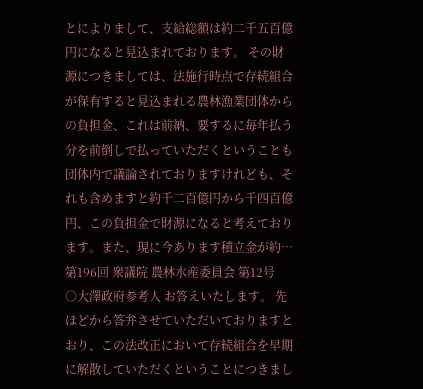とによりまして、支給総額は約二千五百億円になると見込まれております。 その財源につきましては、法施行時点で存続組合が保有すると見込まれる農林漁業団体からの負担金、これは前納、要するに毎年払う分を前倒しで払っていただくということも団体内で議論されておりますけれども、それも含めますと約千二百億円から千四百億円、この負担金で財源になると考えております。また、現に今あります積立金が約…
第196回 衆議院 農林水産委員会 第12号
○大澤政府参考人 お答えいたします。 先ほどから答弁させていただいておりますとおり、この法改正において存続組合を早期に解散していただくということにつきまし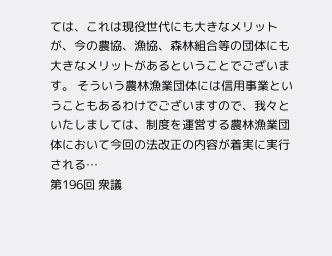ては、これは現役世代にも大きなメリットが、今の農協、漁協、森林組合等の団体にも大きなメリットがあるということでございます。 そういう農林漁業団体には信用事業ということもあるわけでございますので、我々といたしましては、制度を運営する農林漁業団体において今回の法改正の内容が着実に実行される…
第196回 衆議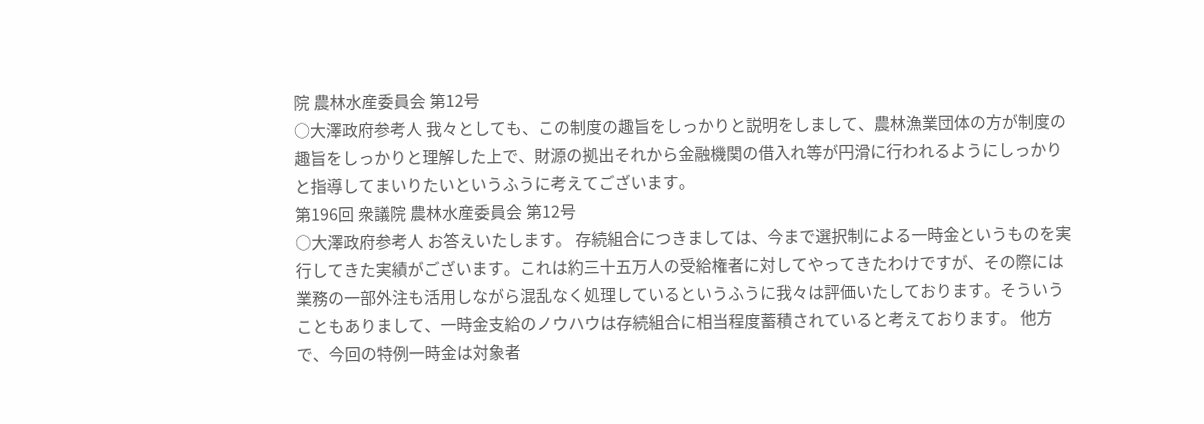院 農林水産委員会 第12号
○大澤政府参考人 我々としても、この制度の趣旨をしっかりと説明をしまして、農林漁業団体の方が制度の趣旨をしっかりと理解した上で、財源の拠出それから金融機関の借入れ等が円滑に行われるようにしっかりと指導してまいりたいというふうに考えてございます。
第196回 衆議院 農林水産委員会 第12号
○大澤政府参考人 お答えいたします。 存続組合につきましては、今まで選択制による一時金というものを実行してきた実績がございます。これは約三十五万人の受給権者に対してやってきたわけですが、その際には業務の一部外注も活用しながら混乱なく処理しているというふうに我々は評価いたしております。そういうこともありまして、一時金支給のノウハウは存続組合に相当程度蓄積されていると考えております。 他方で、今回の特例一時金は対象者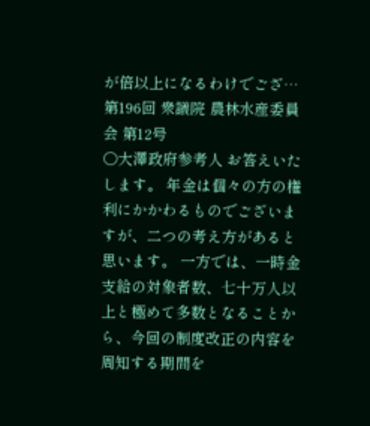が倍以上になるわけでござ…
第196回 衆議院 農林水産委員会 第12号
○大澤政府参考人 お答えいたします。 年金は個々の方の権利にかかわるものでございますが、二つの考え方があると思います。 一方では、一時金支給の対象者数、七十万人以上と極めて多数となることから、今回の制度改正の内容を周知する期間を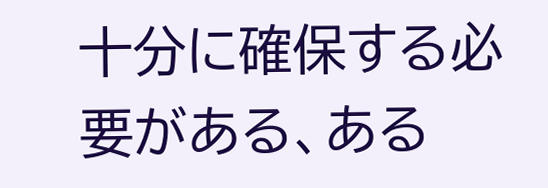十分に確保する必要がある、ある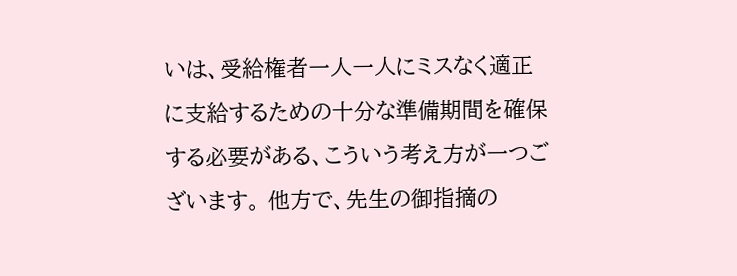いは、受給権者一人一人にミスなく適正に支給するための十分な準備期間を確保する必要がある、こういう考え方が一つございます。 他方で、先生の御指摘の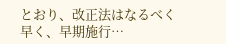とおり、改正法はなるべく早く、早期施行…